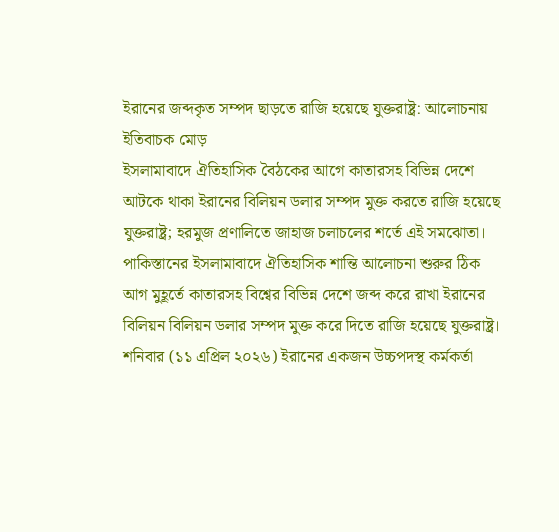ইরানের জব্দকৃত সম্পদ ছাড়তে রাজি হয়েছে যুক্তরাষ্ট্র: আলোচনায় ইতিবাচক মোড়
ইসলামাবাদে ঐতিহাসিক বৈঠকের আগে কাতারসহ বিভিন্ন দেশে আটকে থাকা ইরানের বিলিয়ন ডলার সম্পদ মুক্ত করতে রাজি হয়েছে যুক্তরাষ্ট্র; হরমুজ প্রণালিতে জাহাজ চলাচলের শর্তে এই সমঝোতা।
পাকিস্তানের ইসলামাবাদে ঐতিহাসিক শান্তি আলোচনা শুরুর ঠিক আগ মুহূর্তে কাতারসহ বিশ্বের বিভিন্ন দেশে জব্দ করে রাখা ইরানের বিলিয়ন বিলিয়ন ডলার সম্পদ মুক্ত করে দিতে রাজি হয়েছে যুক্তরাষ্ট্র। শনিবার (১১ এপ্রিল ২০২৬) ইরানের একজন উচ্চপদস্থ কর্মকর্তা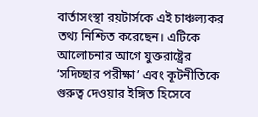বার্তাসংস্থা রয়টার্সকে এই চাঞ্চল্যকর তথ্য নিশ্চিত করেছেন। এটিকে আলোচনার আগে যুক্তরাষ্ট্রের ‘সদিচ্ছার পরীক্ষা’ এবং কূটনীতিকে গুরুত্ব দেওয়ার ইঙ্গিত হিসেবে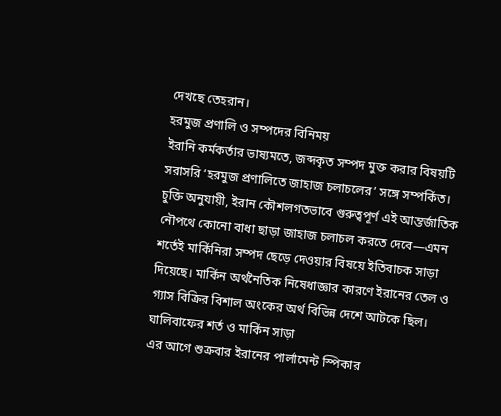দেখছে তেহরান।
হরমুজ প্রণালি ও সম্পদের বিনিময়
ইরানি কর্মকর্তার ভাষ্যমতে, জব্দকৃত সম্পদ মুক্ত করার বিষয়টি সরাসরি ‘হরমুজ প্রণালিতে জাহাজ চলাচলের’ সঙ্গে সম্পর্কিত। চুক্তি অনুযায়ী, ইরান কৌশলগতভাবে গুরুত্বপূর্ণ এই আন্তর্জাতিক নৌপথে কোনো বাধা ছাড়া জাহাজ চলাচল করতে দেবে—এমন শর্তেই মার্কিনিরা সম্পদ ছেড়ে দেওয়ার বিষয়ে ইতিবাচক সাড়া দিয়েছে। মার্কিন অর্থনৈতিক নিষেধাজ্ঞার কারণে ইরানের তেল ও গ্যাস বিক্রির বিশাল অংকের অর্থ বিভিন্ন দেশে আটকে ছিল।
ঘালিবাফের শর্ত ও মার্কিন সাড়া
এর আগে শুক্রবার ইরানের পার্লামেন্ট স্পিকার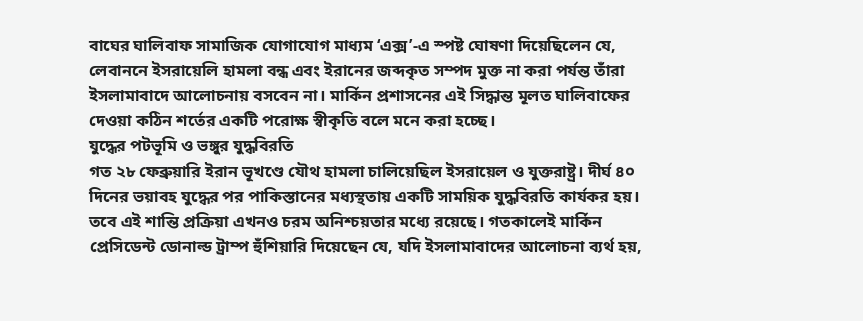বাঘের ঘালিবাফ সামাজিক যোগাযোগ মাধ্যম ‘এক্স’-এ স্পষ্ট ঘোষণা দিয়েছিলেন যে, লেবাননে ইসরায়েলি হামলা বন্ধ এবং ইরানের জব্দকৃত সম্পদ মুক্ত না করা পর্যন্ত তাঁরা ইসলামাবাদে আলোচনায় বসবেন না। মার্কিন প্রশাসনের এই সিদ্ধান্ত মূলত ঘালিবাফের দেওয়া কঠিন শর্তের একটি পরোক্ষ স্বীকৃতি বলে মনে করা হচ্ছে।
যুদ্ধের পটভূমি ও ভঙ্গুর যুদ্ধবিরতি
গত ২৮ ফেব্রুয়ারি ইরান ভূখণ্ডে যৌথ হামলা চালিয়েছিল ইসরায়েল ও যুক্তরাষ্ট্র। দীর্ঘ ৪০ দিনের ভয়াবহ যুদ্ধের পর পাকিস্তানের মধ্যস্থতায় একটি সাময়িক যুদ্ধবিরতি কার্যকর হয়। তবে এই শান্তি প্রক্রিয়া এখনও চরম অনিশ্চয়তার মধ্যে রয়েছে। গতকালেই মার্কিন প্রেসিডেন্ট ডোনাল্ড ট্রাম্প হুঁশিয়ারি দিয়েছেন যে, যদি ইসলামাবাদের আলোচনা ব্যর্থ হয়,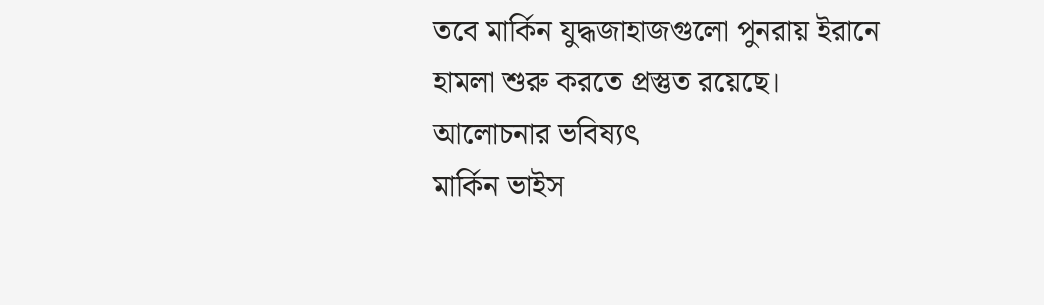তবে মার্কিন যুদ্ধজাহাজগুলো পুনরায় ইরানে হামলা শুরু করতে প্রস্তুত রয়েছে।
আলোচনার ভবিষ্যৎ
মার্কিন ভাইস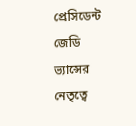প্রেসিডেন্ট জেডি ভ্যান্সের নেতৃত্বে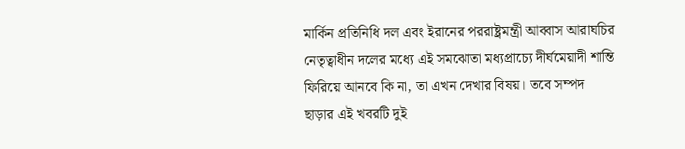মার্কিন প্রতিনিধি দল এবং ইরানের পররাষ্ট্রমন্ত্রী আব্বাস আরাঘচির নেতৃত্বাধীন দলের মধ্যে এই সমঝোতা মধ্যপ্রাচ্যে দীর্ঘমেয়াদী শান্তি ফিরিয়ে আনবে কি না, তা এখন দেখার বিষয়। তবে সম্পদ ছাড়ার এই খবরটি দুই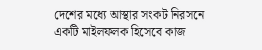দেশের মধ্যে আস্থার সংকট নিরসনে একটি মাইলফলক হিসেবে কাজ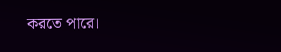করতে পারে।